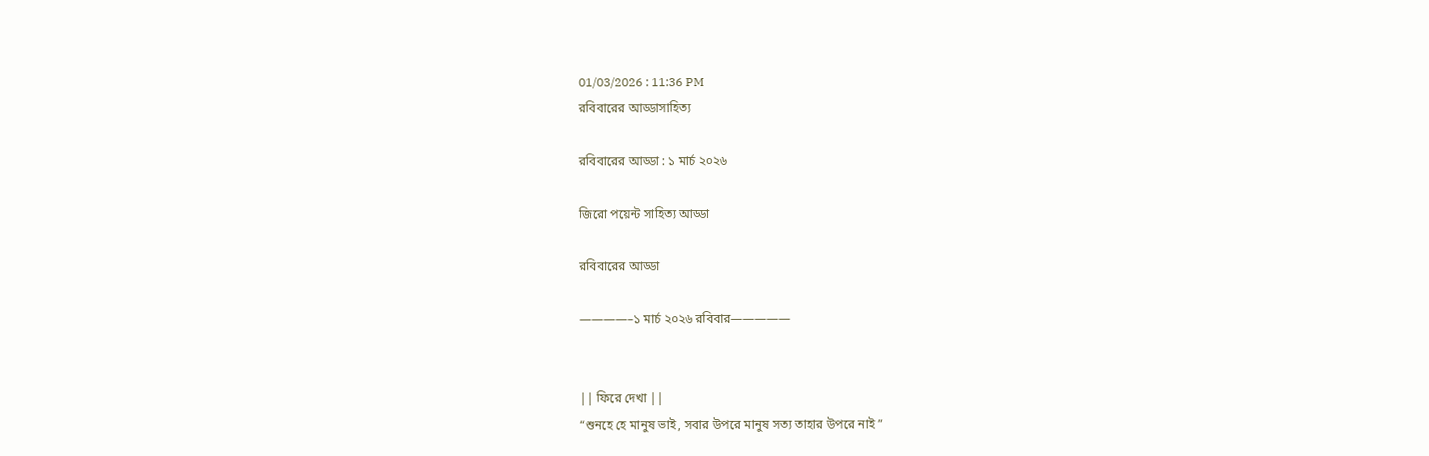01/03/2026 : 11:36 PM
রবিবারের আড্ডাসাহিত্য

রবিবারের আড্ডা : ১ মার্চ ২০২৬

জিরো পয়েন্ট সাহিত্য আড্ডা

রবিবারের আড্ডা

————–১ মার্চ ২০২৬ রবিবার—————


|| ফিরে দেখা ||
“শুনহে হে মানুষ ভাই, সবার উপরে মানুষ সত্য তাহার উপরে নাই ”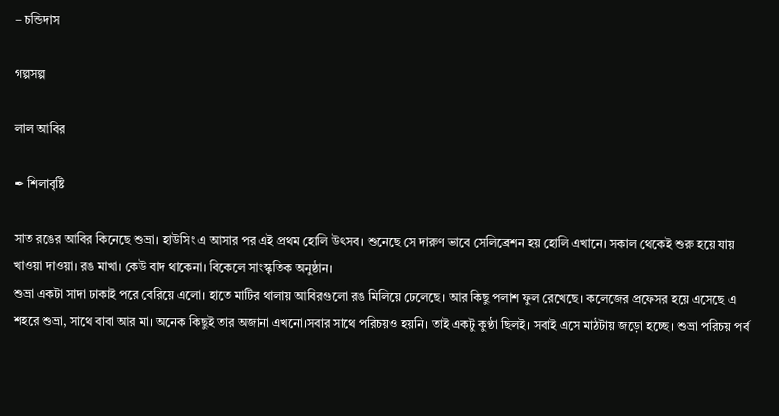– চন্ডিদাস

গল্পসল্প

লাল আবির

✒ শিলাবৃষ্টি

সাত রঙের আবির কিনেছে শুভ্রা। হাউসিং এ আসার পর এই প্রথম হোলি উৎসব। শুনেছে সে দারুণ ভাবে সেলিব্রেশন হয় হোলি এখানে। সকাল থেকেই শুরু হয়ে যায় খাওয়া দাওয়া। রঙ মাখা। কেউ বাদ থাকেনা। বিকেলে সাংস্কৃতিক অনুষ্ঠান।
শুভ্রা একটা সাদা ঢাকাই পরে বেরিয়ে এলো। হাতে মাটির থালায় আবিরগুলো রঙ মিলিয়ে ঢেলেছে। আর কিছু পলাশ ফুল রেখেছে। কলেজের প্রফেসর হয়ে এসেছে এ শহরে শুভ্রা, সাথে বাবা আর মা। অনেক কিছুই তার অজানা এখনো।সবার সাথে পরিচয়ও হয়নি। তাই একটু কুণ্ঠা ছিলই। সবাই এসে মাঠটায় জড়ো হচ্ছে। শুভ্রা পরিচয় পর্ব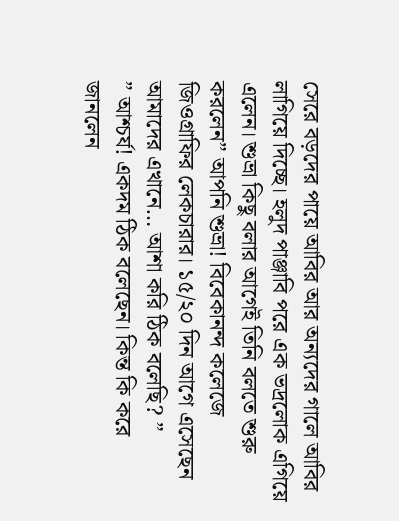সেরে বড়দের পায়ে আবির আর অন্যদের গালে আবির লাগিয়ে দিচ্ছে। হলুদ পাঞ্জাবি পরে এক ভদ্রলোক এগিয়ে এলেন। শুভ্রা কিছু বলার আগেই তিনি বলতে শুরু করলেন” আপনি শুভ্রা! বিবেকানন্দ কলেজে জিওগ্রাফির লেকচারার। ১৫/২০ দিন আগে এসেছেন আমাদের এখানে… আশা করি ঠিক বলেছি? ”
” আশ্চর্য! একদম ঠিক বলেছেন। কিন্ত কি করে জানলেন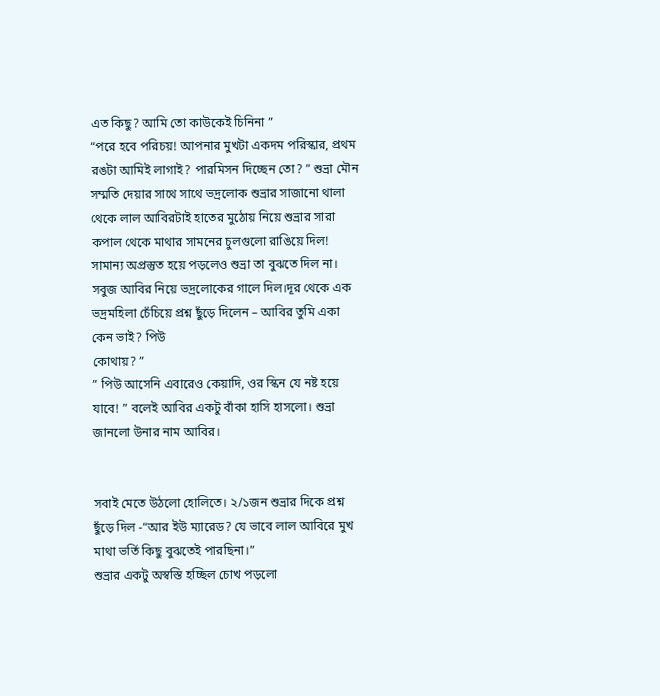এত কিছু? আমি তো কাউকেই চিনিনা ”
“পরে হবে পরিচয়! আপনার মুখটা একদম পরিস্কার, প্রথম রঙটা আমিই লাগাই? পারমিসন দিচ্ছেন তো? ” শুভ্রা মৌন সম্মতি দেয়ার সাথে সাথে ভদ্রলোক শুভ্রার সাজানো থালা থেকে লাল আবিরটাই হাতের মুঠোয় নিয়ে শুভ্রার সারা কপাল থেকে মাথার সামনের চুলগুলো রাঙিয়ে দিল! সামান্য অপ্রস্তুত হয়ে পড়লেও শুভ্রা তা বুঝতে দিল না। সবুজ আবির নিয়ে ভদ্রলোকের গালে দিল।দূর থেকে এক ভদ্রমহিলা চেঁচিয়ে প্রশ্ন ছুঁড়ে দিলেন – আবির তুমি একা কেন ভাই? পিউ
কোথায়? ”
” পিউ আসেনি এবারেও কেয়াদি, ওর স্কিন যে নষ্ট হয়ে যাবে! ” বলেই আবির একটু বাঁকা হাসি হাসলো। শুভ্রা জানলো উনার নাম আবির।


সবাই মেতে উঠলো হোলিতে। ২/১জন শুভ্রার দিকে প্রশ্ন ছুঁড়ে দিল -“আর ইউ ম্যারেড? যে ভাবে লাল আবিরে মুখ মাথা ভর্তি কিছু বুঝতেই পারছিনা।”
শুভ্রার একটু অস্বস্তি হচ্ছিল চোখ পড়লো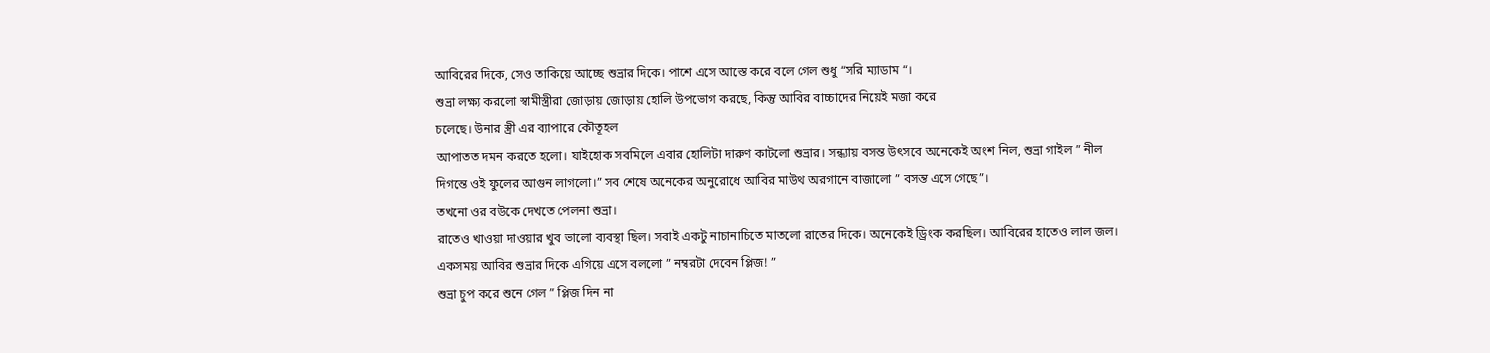আবিরের দিকে, সেও তাকিয়ে আচ্ছে শুভ্রার দিকে। পাশে এসে আস্তে করে বলে গেল শুধু “সরি ম্যাডাম “।
শুভ্রা লক্ষ্য করলো স্বামীস্ত্রীরা জোড়ায় জোড়ায় হোলি উপভোগ করছে, কিন্তু আবির বাচ্চাদের নিয়েই মজা করে
চলেছে। উনার স্ত্রী এর ব্যাপারে কৌতূহল
আপাতত দমন করতে হলো। যাইহোক সবমিলে এবার হোলিটা দারুণ কাটলো শুভ্রার। সন্ধ্যায় বসন্ত উৎসবে অনেকেই অংশ নিল, শুভ্রা গাইল ” নীল দিগন্তে ওই ফুলের আগুন লাগলো।” সব শেষে অনেকের অনুরোধে আবির মাউথ অরগানে বাজালো ” বসন্ত এসে গেছে”।
তখনো ওর বউকে দেখতে পেলনা শুভ্রা।
রাতেও খাওয়া দাওয়ার খুব ভালো ব্যবস্থা ছিল। সবাই একটু নাচানাচিতে মাতলো রাতের দিকে। অনেকেই ড্রিংক করছিল। আবিরের হাতেও লাল জল।
একসময় আবির শুভ্রার দিকে এগিয়ে এসে বললো ” নম্বরটা দেবেন প্লিজ! ”
শুভ্রা চুপ করে শুনে গেল ” প্লিজ দিন না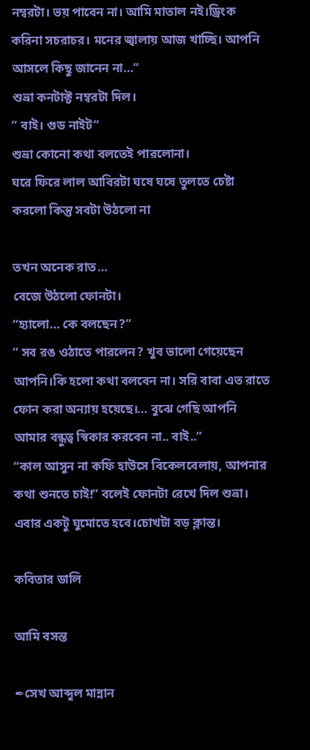নম্বরটা। ভয় পাবেন না। আমি মাতাল নই।ড্রিংক করিনা সচরাচর। মনের জ্বালায় আজ খাচ্ছি। আপনি আসলে কিছু জানেন না…”
শুভ্রা কনটাক্ট নম্বরটা দিল।
” বাই। গুড নাইট”
শুভ্রা কোনো কথা বলতেই পারলোনা।
ঘরে ফিরে লাল আবিরটা ঘষে ঘষে তুলতে চেষ্টা করলো কিন্তু সবটা উঠলো না

তখন অনেক রাত…
বেজে উঠলো ফোনটা।
“হ্যালো… কে বলছেন?”
” সব রঙ ওঠাতে পারলেন? খুব ভালো গেয়েছেন আপনি।কি হলো কথা বলবেন না। সরি বাবা এত রাতে ফোন করা অন্যায় হয়েছে।… বুঝে গেছি আপনি আমার বন্ধুত্ব স্বিকার করবেন না.. বাই..”
“কাল আসুন না কফি হাউসে বিকেলবেলায়, আপনার কথা শুনতে চাই!” বলেই ফোনটা রেখে দিল শুভ্রা।
এবার একটু ঘুমোতে হবে।চোখটা বড় ক্লান্ত।

কবিতার ডালি

আমি বসন্ত

✒সেখ আব্দুল মান্নান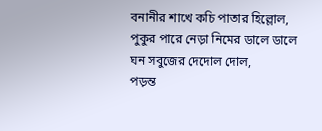বনানীর শাখে কচি পাতার হিল্লোল,
পুকুর পারে নেড়া নিমের ডালে ডালে
ঘন সবুজের দেদোল দোল,
পড়ন্ত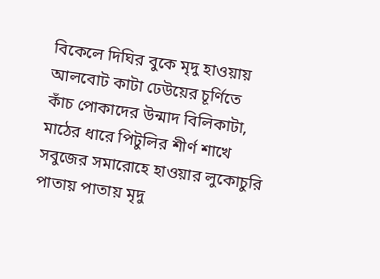বিকেলে দিঘির বুকে মৃদু হাওয়ায়
আলবোট কাটা ঢেউয়ের চূর্ণিতে
কাঁচ পোকাদের উন্মাদ বিলিকাটা,
মাঠের ধারে পিটুলির শীর্ণ শাখে
সবুজের সমারোহে হাওয়ার লুকোচুরি
পাতায় পাতায় মৃদু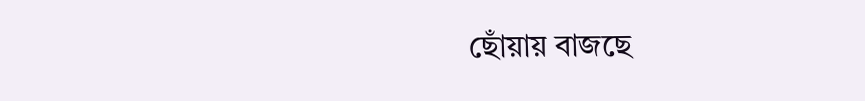ছোঁয়ায় বাজছে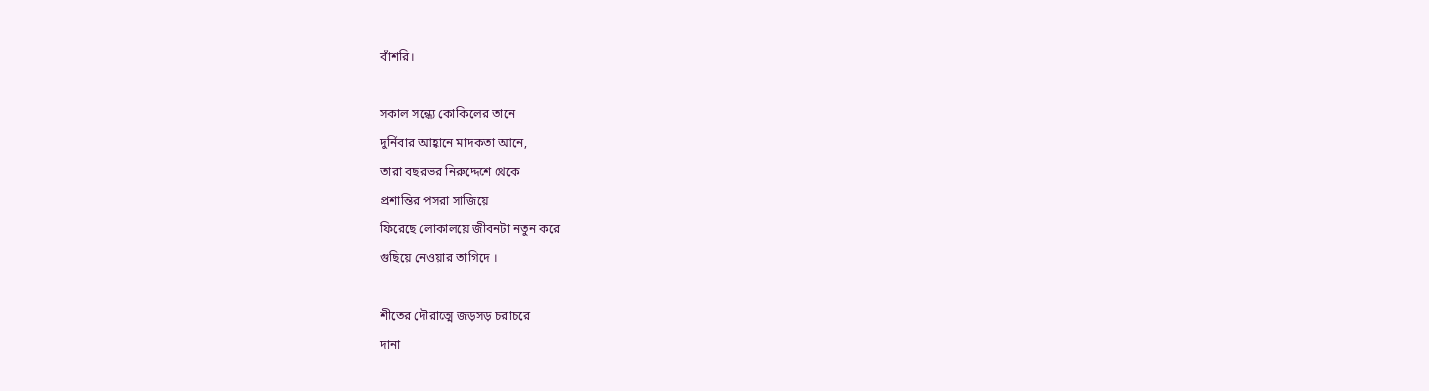বাঁশরি।

সকাল সন্ধ্যে কোকিলের তানে
দুর্নিবার আহ্বানে মাদকতা আনে,
তারা বছরভর নিরুদ্দেশে থেকে
প্রশান্তির পসরা সাজিয়ে
ফিরেছে লোকালয়ে জীবনটা নতুন করে
গুছিয়ে নেওয়ার তাগিদে ।

শীতের দৌরাত্মে জড়সড় চরাচরে
দানা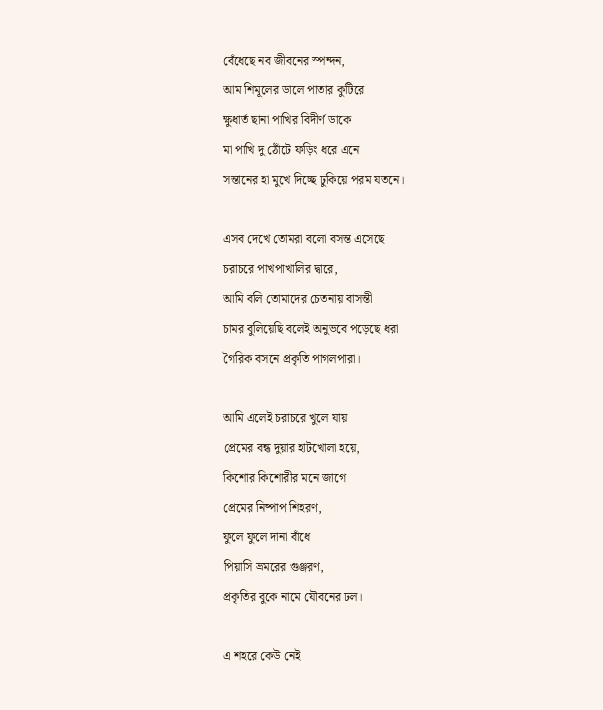বেঁধেছে নব জীবনের স্পন্দন,
আম শিমূলের ডালে পাতার কুটিরে
ক্ষুধার্ত ছানা পাখির বিদীর্ণ ডাকে
মা পাখি দু ঠোঁটে ফড়িং ধরে এনে
সন্তানের হা মুখে দিচ্ছে ঢুকিয়ে পরম যতনে।

এসব দেখে তোমরা বলো বসন্ত এসেছে
চরাচরে পাখপাখালির দ্বারে,
আমি বলি তোমাদের চেতনায় বাসন্তী
চামর বুলিয়েছি বলেই অনুভবে পড়েছে ধরা
গৈরিক বসনে প্রকৃতি পাগলপারা।

আমি এলেই চরাচরে খুলে যায়
প্রেমের বন্ধ দুয়ার হাটখোলা হয়ে,
কিশোর কিশোরীর মনে জাগে
প্রেমের নিষ্পাপ শিহরণ,
ফুলে ফুলে দানা বাঁধে
পিয়াসি ভ্রমরের গুঞ্জরণ,
প্রকৃতির বুকে নামে যৌবনের ঢল।

এ শহরে কেউ নেই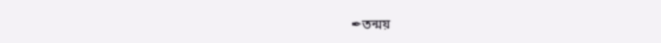✒তন্ময়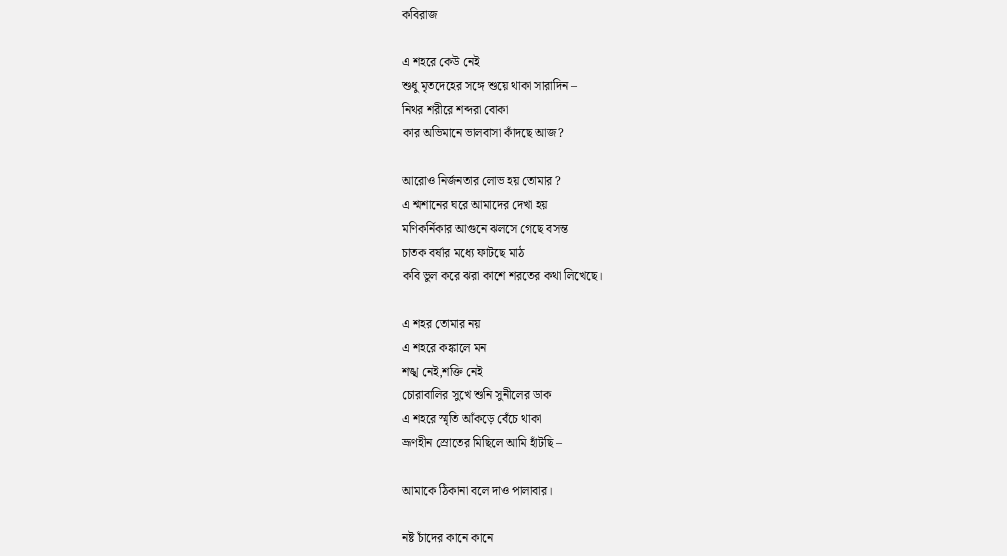কবিরাজ

এ শহরে কেউ নেই
শুধু মৃতদেহের সঙ্গে শুয়ে থাকা সারাদিন –
নিথর শরীরে শব্দরা বোকা
কার অভিমানে ভালবাসা কাঁদছে আজ?

আরোও নির্জনতার লোভ হয় তোমার ?
এ শ্মশানের ঘরে আমাদের দেখা হয়
মণিকর্নিকার আগুনে ঝলসে গেছে বসন্ত
চাতক বর্ষার মধ্যে ফাটছে মাঠ
কবি ভুল করে ঝরা কাশে শরতের কথা লিখেছে।

এ শহর তোমার নয়
এ শহরে কঙ্কালে মন
শঙ্খ নেই,শক্তি নেই
চোরাবালির সুখে শুনি সুনীলের ডাক
এ শহরে স্মৃতি আঁকড়ে বেঁচে থাকা
ভ্রূণহীন স্রোতের মিছিলে আমি হাঁটছি –

আমাকে ঠিকানা বলে দাও পালাবার।

নষ্ট চাঁদের কানে কানে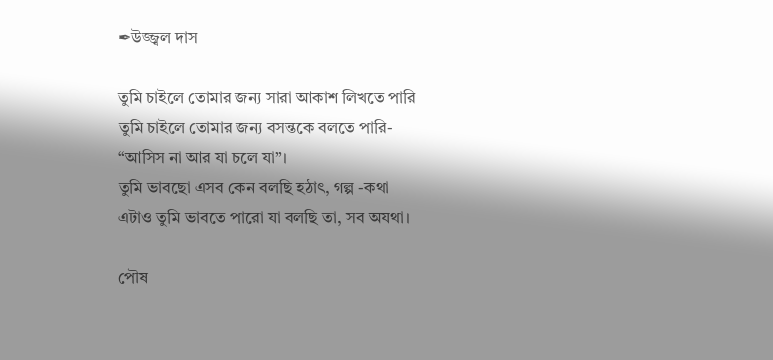✒উজ্জ্বল দাস

তুমি চাইলে তোমার জন্য সারা আকাশ লিখতে পারি
তুমি চাইলে তোমার জন্য বসন্তকে বলতে পারি-
“আসিস না আর যা চলে যা”।
তুমি ভাবছো এসব কেন বলছি হঠাৎ, গল্প -কথা
এটাও তুমি ভাবতে পারো যা বলছি তা, সব অযথা।

পৌষ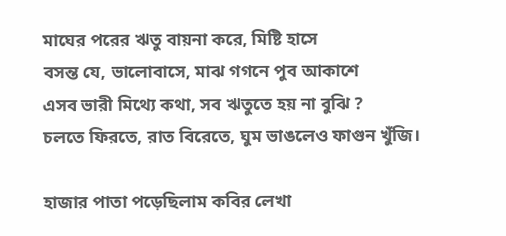মাঘের পরের ঋতু বায়না করে, মিষ্টি হাসে
বসন্ত যে, ভালোবাসে, মাঝ গগনে পুব আকাশে
এসব ভারী মিথ্যে কথা, সব ঋতুতে হয় না বুঝি ?
চলতে ফিরতে, রাত বিরেতে, ঘুম ভাঙলেও ফাগুন খুঁজি।

হাজার পাতা পড়েছিলাম কবির লেখা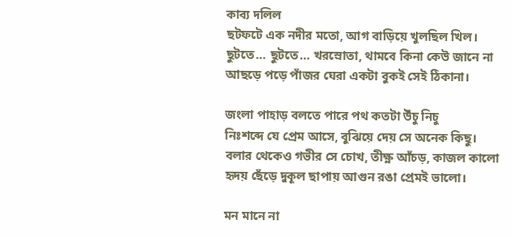কাব্য দলিল
ছটফটে এক নদীর মতো, আগ বাড়িয়ে খুলছিল খিল।
ছুটতে… ছুটতে… খরস্রোতা, থামবে কিনা কেউ জানে না
আছড়ে পড়ে পাঁজর ঘেরা একটা বুকই সেই ঠিকানা।

জংলা পাহাড় বলতে পারে পথ কতটা উঁচু নিচু
নিঃশব্দে যে প্রেম আসে, বুঝিয়ে দেয় সে অনেক কিছু।
বলার থেকেও গভীর সে চোখ, তীক্ষ্ণ আঁচড়, কাজল কালো
হৃদয় ছেঁড়ে দুকূল ছাপায় আগুন রঙা প্রেমই ভালো।

মন মানে না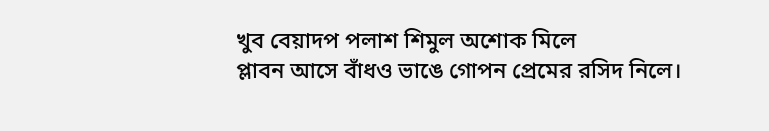খুব বেয়াদপ পলাশ শিমুল অশোক মিলে
প্লাবন আসে বাঁধও ভাঙে গোপন প্রেমের রসিদ নিলে।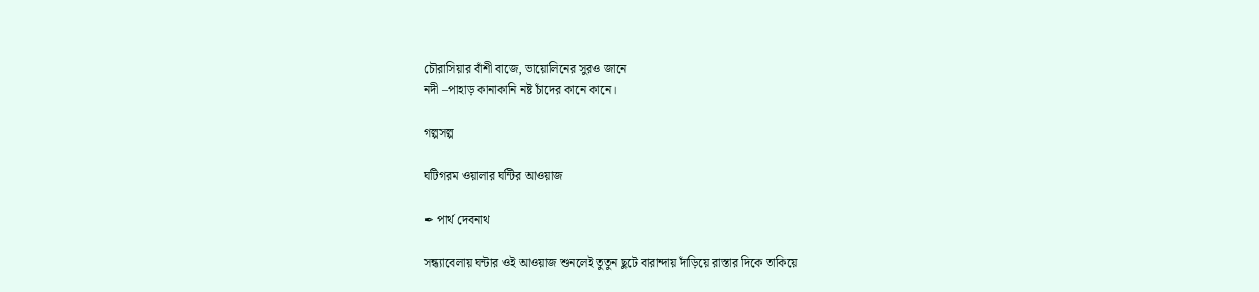চৌরাসিয়ার বাঁশী বাজে, ভায়োলিনের সুরও জানে
নদী –পাহাড় কানাকানি নষ্ট চাঁদের কানে কানে।

গল্পসল্প

ঘটিগরম ওয়ালার ঘন্টির আওয়াজ

✒ পার্থ দেবনাথ

সন্ধ্যাবেলায় ঘন্টার ওই আওয়াজ শুনলেই তুতুন ছুটে বারান্দায় দাঁড়িয়ে রাস্তার দিকে তাকিয়ে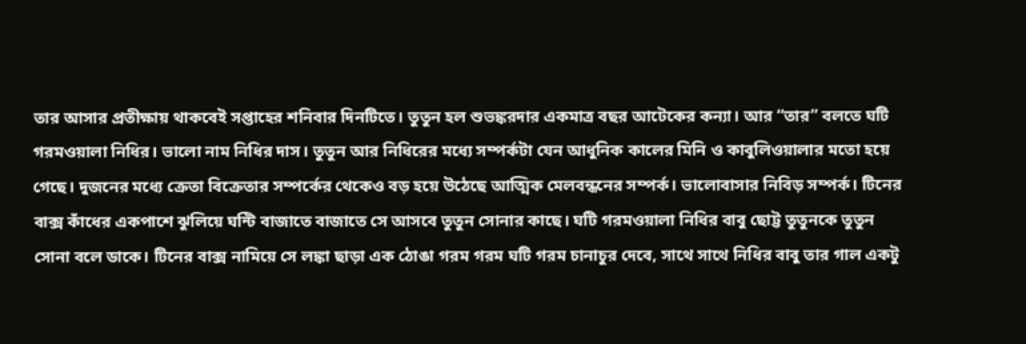তার আসার প্রতীক্ষায় থাকবেই সপ্তাহের শনিবার দিনটিতে। তুতুন হল শুভঙ্করদার একমাত্র বছর আটেকের কন্যা। আর “তার” বলতে ঘটি গরমওয়ালা নিধির। ভালো নাম নিধির দাস। তুতুন আর নিধিরের মধ্যে সম্পর্কটা যেন আধুনিক কালের মিনি ও কাবুলিওয়ালার মতো হয়ে গেছে। দুজনের মধ্যে ক্রেতা বিক্রেতার সম্পর্কের থেকেও বড় হয়ে উঠেছে আত্মিক মেলবন্ধনের সম্পর্ক। ভালোবাসার নিবিড় সম্পর্ক। টিনের বাক্স কাঁধের একপাশে ঝুলিয়ে ঘন্টি বাজাতে বাজাতে সে আসবে তুতুন সোনার কাছে। ঘটি গরমওয়ালা নিধির বাবু ছোট্ট তুতুনকে তুতুন সোনা বলে ডাকে। টিনের বাক্স নামিয়ে সে লঙ্কা ছাড়া এক ঠোঙা গরম গরম ঘটি গরম চানাচুর দেবে, সাথে সাথে নিধির বাবু তার গাল একটু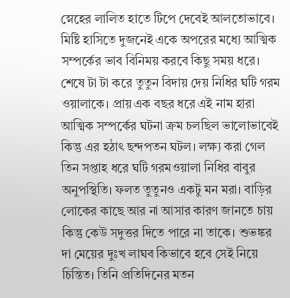স্নেহের লালিত হাতে টিপে দেবেই আলতোভাবে। মিষ্টি হাসিতে দুজনেই একে অপরের মধ্যে আত্মিক সম্পর্কের ভাব বিনিময় করবে কিছু সময় ধরে। শেষে টা টা করে তুতুন বিদায় দেয় নিধির ঘটি গরম ওয়ালাকে। প্রায় এক বছর ধরে এই নাম হারা আত্মিক সম্পর্কের ঘটনা ক্রম চলছিল ভালোভাবেই কিন্তু এর হঠাৎ ছন্দপতন ঘটল। লক্ষ্য করা গেল তিন সপ্তাহ ধরে ঘটি গরমওয়ালা নিধির বাবুর অনুপস্থিতি। ফলত তুতুনও একটু মন মরা। বাড়ির লোকের কাছে আর না আসার কারণ জানতে চায় কিন্তু কেউ সদুত্তর দিতে পারে না তাকে। শুভঙ্কর দা মেয়ের দুঃখ লাঘব কিভাবে হবে সেই নিয়ে চিন্তিত। তিনি প্রতিদিনের মতন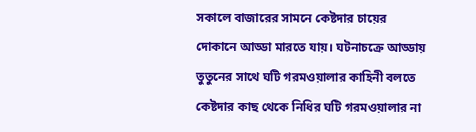সকালে বাজারের সামনে কেষ্টদার চায়ের দোকানে আড্ডা মারতে যায়। ঘটনাচক্রে আড্ডায় তুতুনের সাথে ঘটি গরমওয়ালার কাহিনী বলতে কেষ্টদার কাছ থেকে নিধির ঘটি গরমওয়ালার না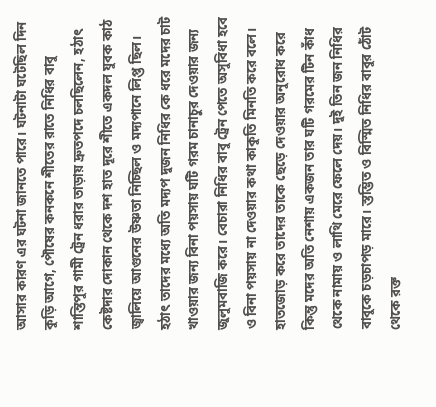আসার কারণ এর ঘটনা জানতে পারে। ঘটনাটা ঘটেছিল দিন কুড়ি আগে, পৌষের কনকনে শীতের রাতে নিধির বাবু শান্তিপুর গামী ট্রেন ধরার তাড়ায় দ্রুতপদে চলছিলেন, হঠাৎ কেষ্টদার দোকান থেকে দশ হাত দূরে শীতে একদল যুবক কাঠ জ্বালিয়ে আগুনের উষ্ণতা নিচ্ছিল ও মদ্যপানে লিপ্ত ছিল। হঠাৎ তাদের মধ্যে অতি মদ্যপ দুজন নিধির কে ধরে মদের চাট খাওয়ার জন্য বিনা পয়সায় ঘটি গরম চানাচুর দেওয়ার জন্য জুলুমবাজি করে। বেচারা নিধির বাবু ট্রেন পেতে অসুবিধা হবে ও বিনা পয়সায় না দেওয়ার কথা কাকুতি মিনতি করে বলে। হাতজোড় করে তাদের তাকে ছেড়ে দেওয়ার অনুরোধ করে কিন্তু মদের অতি নেশায় একজন তার ঘটি গরমের টিন কাঁধ থেকে নামায় ও লাথি মেরে ফেলে দেয়। দুই তিন জন নিধির বাবুকে চড়চাপড় মারে। স্তম্ভিত ও বিস্মিত নিধির বাবুর ঠোঁট থেকে রক্ত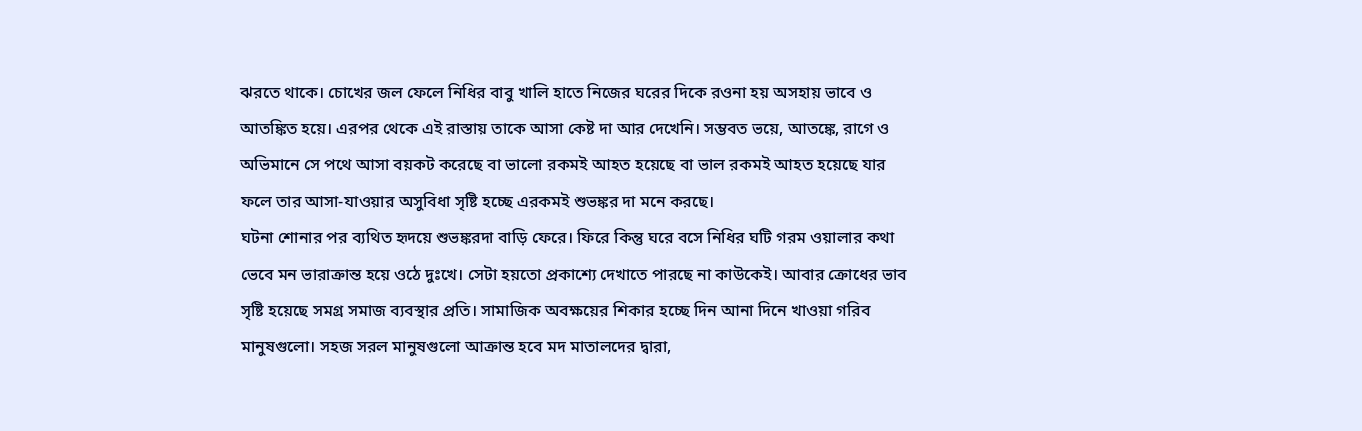ঝরতে থাকে। চোখের জল ফেলে নিধির বাবু খালি হাতে নিজের ঘরের দিকে রওনা হয় অসহায় ভাবে ও আতঙ্কিত হয়ে। এরপর থেকে এই রাস্তায় তাকে আসা কেষ্ট দা আর দেখেনি। সম্ভবত ভয়ে, আতঙ্কে, রাগে ও অভিমানে সে পথে আসা বয়কট করেছে বা ভালো রকমই আহত হয়েছে বা ভাল রকমই আহত হয়েছে যার ফলে তার আসা-যাওয়ার অসুবিধা সৃষ্টি হচ্ছে এরকমই শুভঙ্কর দা মনে করছে।
ঘটনা শোনার পর ব্যথিত হৃদয়ে শুভঙ্করদা বাড়ি ফেরে। ফিরে কিন্তু ঘরে বসে নিধির ঘটি গরম ওয়ালার কথা ভেবে মন ভারাক্রান্ত হয়ে ওঠে দুঃখে। সেটা হয়তো প্রকাশ্যে দেখাতে পারছে না কাউকেই। আবার ক্রোধের ভাব সৃষ্টি হয়েছে সমগ্র সমাজ ব্যবস্থার প্রতি। সামাজিক অবক্ষয়ের শিকার হচ্ছে দিন আনা দিনে খাওয়া গরিব মানুষগুলো। সহজ সরল মানুষগুলো আক্রান্ত হবে মদ মাতালদের দ্বারা,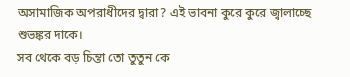অসামাজিক অপরাধীদের দ্বারা? এই ভাবনা কুরে কুরে জ্বালাচ্ছে শুভঙ্কর দাকে।
সব থেকে বড় চিন্তা তো তুতুন কে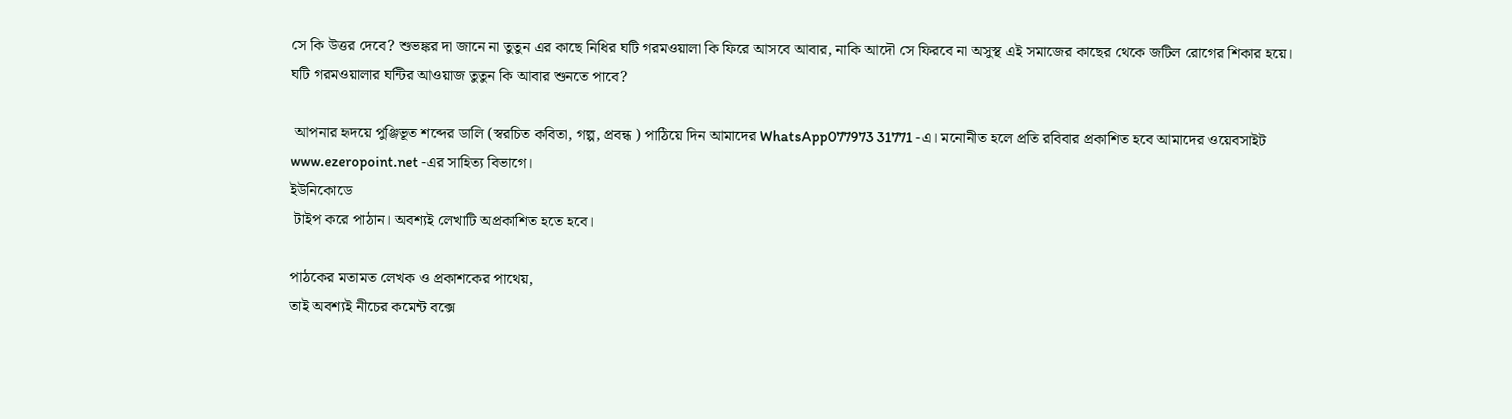সে কি উত্তর দেবে? শুভঙ্কর দা জানে না তুতুন এর কাছে নিধির ঘটি গরমওয়ালা কি ফিরে আসবে আবার, নাকি আদৌ সে ফিরবে না অসুস্থ এই সমাজের কাছের থেকে জটিল রোগের শিকার হয়ে।
ঘটি গরমওয়ালার ঘন্টির আওয়াজ তুতুন কি আবার শুনতে পাবে?

 আপনার হৃদয়ে পুঞ্জিভূত শব্দের ডালি (স্বরচিত কবিতা, গল্প, প্রবন্ধ ) পাঠিয়ে দিন আমাদের WhatsApp077973 31771 -এ। মনোনীত হলে প্রতি রবিবার প্রকাশিত হবে আমাদের ওয়েবসাইট www.ezeropoint.net -এর সাহিত্য বিভাগে।
ইউনিকোডে
 টাইপ করে পাঠান। অবশ্যই লেখাটি অপ্রকাশিত হতে হবে।

পাঠকের মতামত লেখক ও প্রকাশকের পাথেয়,
তাই অবশ্যই নীচের কমেন্ট বক্সে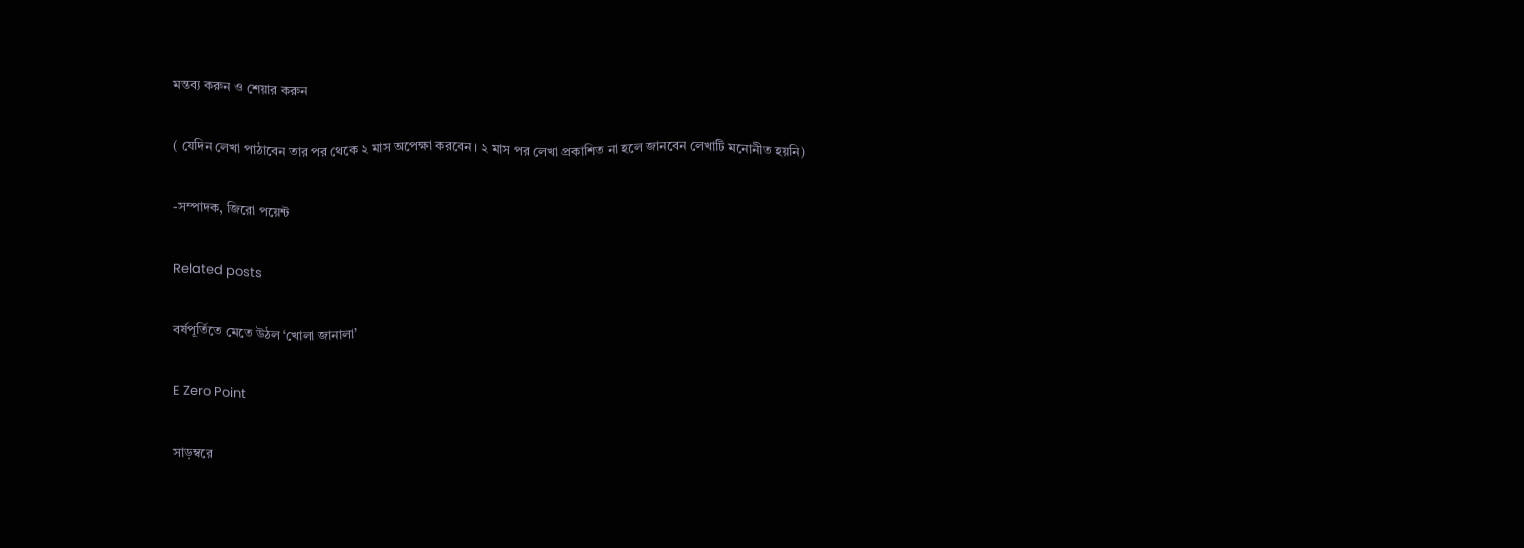মন্তব্য করুন ও শেয়ার করুন

( যেদিন লেখা পাঠাবেন তার পর থেকে ২ মাস অপেক্ষা করবেন। ২ মাস পর লেখা প্রকাশিত না হলে জানবেন লেখাটি মনোনীত হয়নি)

-সম্পাদক, জিরো পয়েন্ট

Related posts

বর্ষপূর্তিতে মেতে উঠল ‘খোলা জানালা’

E Zero Point

সাড়ম্বরে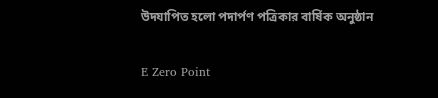উদযাপিত হলো পদার্পণ পত্রিকার বার্ষিক অনুষ্ঠান

E Zero Point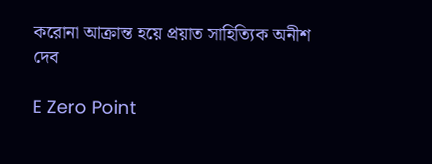করোনা আক্রান্ত হয়ে প্রয়াত সাহিত্যিক অনীশ দেব

E Zero Point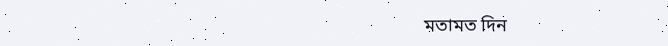মতামত দিন